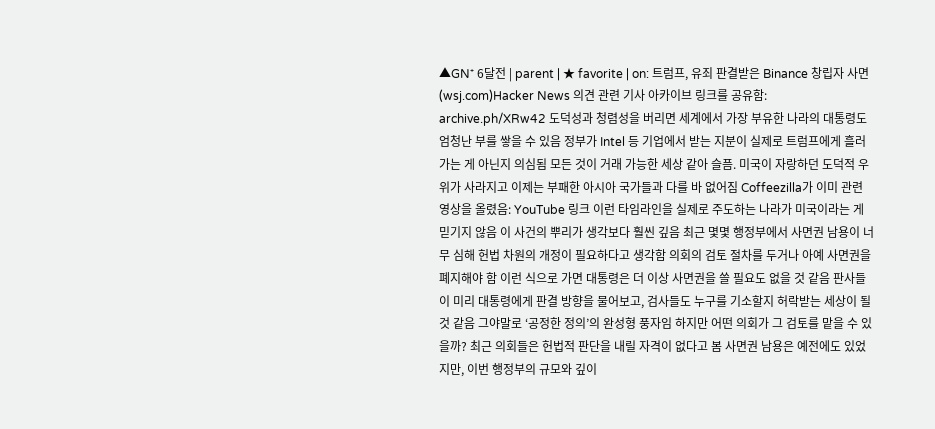▲GN⁺ 6달전 | parent | ★ favorite | on: 트럼프, 유죄 판결받은 Binance 창립자 사면(wsj.com)Hacker News 의견 관련 기사 아카이브 링크를 공유함: archive.ph/XRw42 도덕성과 청렴성을 버리면 세계에서 가장 부유한 나라의 대통령도 엄청난 부를 쌓을 수 있음 정부가 Intel 등 기업에서 받는 지분이 실제로 트럼프에게 흘러가는 게 아닌지 의심됨 모든 것이 거래 가능한 세상 같아 슬픔. 미국이 자랑하던 도덕적 우위가 사라지고 이제는 부패한 아시아 국가들과 다를 바 없어짐 Coffeezilla가 이미 관련 영상을 올렸음: YouTube 링크 이런 타임라인을 실제로 주도하는 나라가 미국이라는 게 믿기지 않음 이 사건의 뿌리가 생각보다 훨씬 깊음 최근 몇몇 행정부에서 사면권 남용이 너무 심해 헌법 차원의 개정이 필요하다고 생각함 의회의 검토 절차를 두거나 아예 사면권을 폐지해야 함 이런 식으로 가면 대통령은 더 이상 사면권을 쓸 필요도 없을 것 같음 판사들이 미리 대통령에게 판결 방향을 물어보고, 검사들도 누구를 기소할지 허락받는 세상이 될 것 같음 그야말로 ‘공정한 정의’의 완성형 풍자임 하지만 어떤 의회가 그 검토를 맡을 수 있을까? 최근 의회들은 헌법적 판단을 내릴 자격이 없다고 봄 사면권 남용은 예전에도 있었지만, 이번 행정부의 규모와 깊이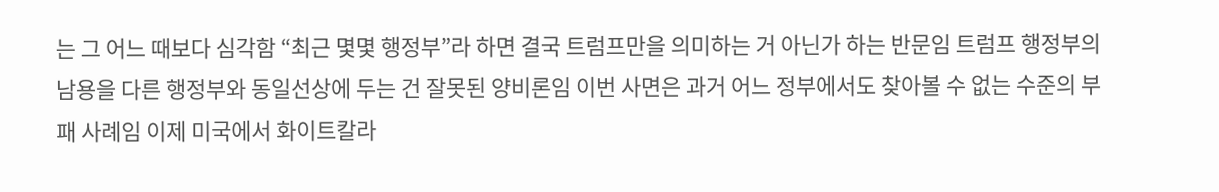는 그 어느 때보다 심각함 “최근 몇몇 행정부”라 하면 결국 트럼프만을 의미하는 거 아닌가 하는 반문임 트럼프 행정부의 남용을 다른 행정부와 동일선상에 두는 건 잘못된 양비론임 이번 사면은 과거 어느 정부에서도 찾아볼 수 없는 수준의 부패 사례임 이제 미국에서 화이트칼라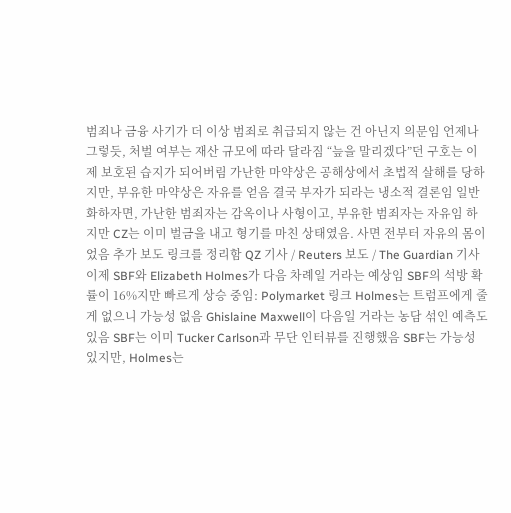범죄나 금융 사기가 더 이상 범죄로 취급되지 않는 건 아닌지 의문임 언제나 그렇듯, 처벌 여부는 재산 규모에 따라 달라짐 “늪을 말리겠다”던 구호는 이제 보호된 습지가 되어버림 가난한 마약상은 공해상에서 초법적 살해를 당하지만, 부유한 마약상은 자유를 얻음 결국 부자가 되라는 냉소적 결론임 일반화하자면, 가난한 범죄자는 감옥이나 사형이고, 부유한 범죄자는 자유임 하지만 CZ는 이미 벌금을 내고 형기를 마친 상태였음. 사면 전부터 자유의 몸이었음 추가 보도 링크를 정리함 QZ 기사 / Reuters 보도 / The Guardian 기사 이제 SBF와 Elizabeth Holmes가 다음 차례일 거라는 예상임 SBF의 석방 확률이 16%지만 빠르게 상승 중임: Polymarket 링크 Holmes는 트럼프에게 줄 게 없으니 가능성 없음 Ghislaine Maxwell이 다음일 거라는 농담 섞인 예측도 있음 SBF는 이미 Tucker Carlson과 무단 인터뷰를 진행했음 SBF는 가능성 있지만, Holmes는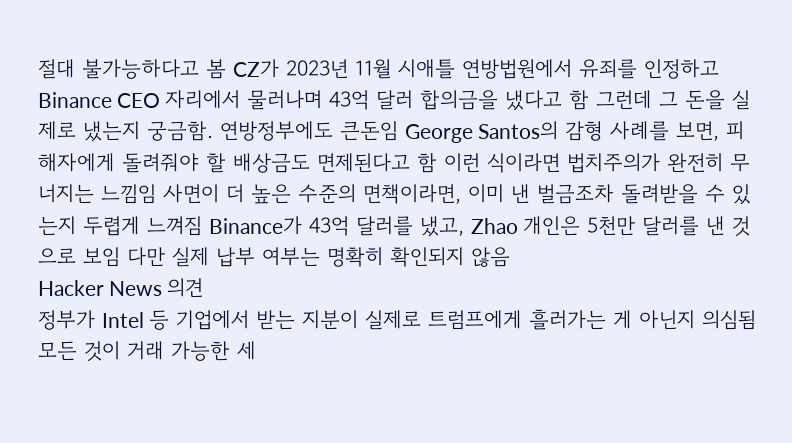절대 불가능하다고 봄 CZ가 2023년 11월 시애틀 연방법원에서 유죄를 인정하고 Binance CEO 자리에서 물러나며 43억 달러 합의금을 냈다고 함 그런데 그 돈을 실제로 냈는지 궁금함. 연방정부에도 큰돈임 George Santos의 감형 사례를 보면, 피해자에게 돌려줘야 할 배상금도 면제된다고 함 이런 식이라면 법치주의가 완전히 무너지는 느낌임 사면이 더 높은 수준의 면책이라면, 이미 낸 벌금조차 돌려받을 수 있는지 두렵게 느껴짐 Binance가 43억 달러를 냈고, Zhao 개인은 5천만 달러를 낸 것으로 보임 다만 실제 납부 여부는 명확히 확인되지 않음
Hacker News 의견
정부가 Intel 등 기업에서 받는 지분이 실제로 트럼프에게 흘러가는 게 아닌지 의심됨
모든 것이 거래 가능한 세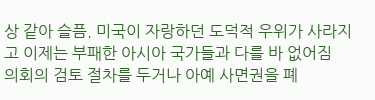상 같아 슬픔. 미국이 자랑하던 도덕적 우위가 사라지고 이제는 부패한 아시아 국가들과 다를 바 없어짐
의회의 검토 절차를 두거나 아예 사면권을 폐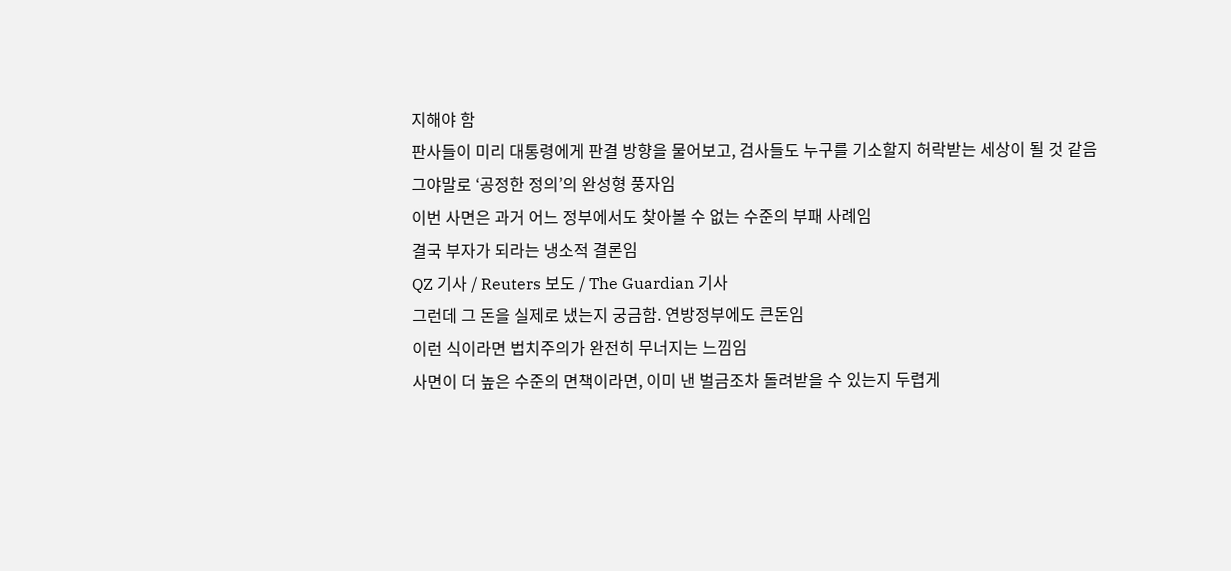지해야 함
판사들이 미리 대통령에게 판결 방향을 물어보고, 검사들도 누구를 기소할지 허락받는 세상이 될 것 같음
그야말로 ‘공정한 정의’의 완성형 풍자임
이번 사면은 과거 어느 정부에서도 찾아볼 수 없는 수준의 부패 사례임
결국 부자가 되라는 냉소적 결론임
QZ 기사 / Reuters 보도 / The Guardian 기사
그런데 그 돈을 실제로 냈는지 궁금함. 연방정부에도 큰돈임
이런 식이라면 법치주의가 완전히 무너지는 느낌임
사면이 더 높은 수준의 면책이라면, 이미 낸 벌금조차 돌려받을 수 있는지 두렵게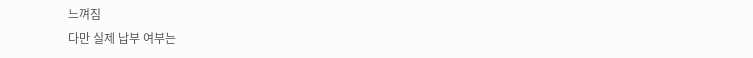느껴짐
다만 실제 납부 여부는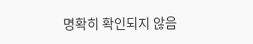명확히 확인되지 않음